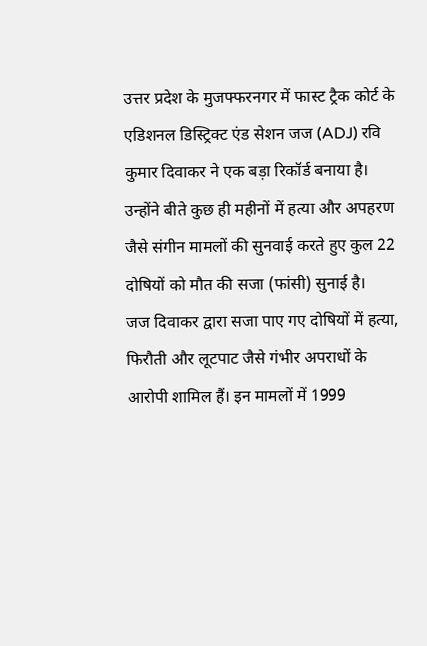उत्तर प्रदेश के मुजफ्फरनगर में फास्ट ट्रैक कोर्ट के एडिशनल डिस्ट्रिक्ट एंड सेशन जज (ADJ) रवि कुमार दिवाकर ने एक बड़ा रिकॉर्ड बनाया है।
उन्होंने बीते कुछ ही महीनों में हत्या और अपहरण जैसे संगीन मामलों की सुनवाई करते हुए कुल 22 दोषियों को मौत की सजा (फांसी) सुनाई है।
जज दिवाकर द्वारा सजा पाए गए दोषियों में हत्या, फिरौती और लूटपाट जैसे गंभीर अपराधों के आरोपी शामिल हैं। इन मामलों में 1999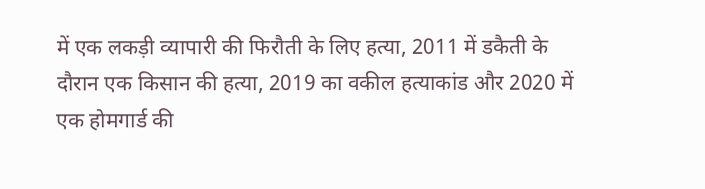में एक लकड़ी व्यापारी की फिरौती के लिए हत्या, 2011 में डकैती के दौरान एक किसान की हत्या, 2019 का वकील हत्याकांड और 2020 में एक होमगार्ड की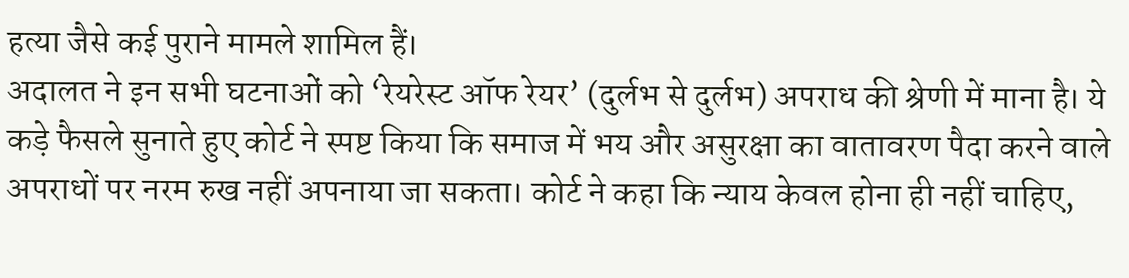हत्या जैसे कई पुराने मामले शामिल हैं।
अदालत ने इन सभी घटनाओं को ‘रेयरेस्ट ऑफ रेयर’ (दुर्लभ से दुर्लभ) अपराध की श्रेणी में माना है। ये कड़े फैसले सुनाते हुए कोर्ट ने स्पष्ट किया कि समाज में भय और असुरक्षा का वातावरण पैदा करने वाले अपराधों पर नरम रुख नहीं अपनाया जा सकता। कोर्ट ने कहा कि न्याय केवल होना ही नहीं चाहिए,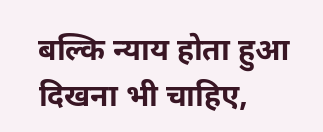बल्कि न्याय होता हुआ दिखना भी चाहिए,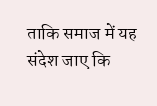ताकि समाज में यह संदेश जाए कि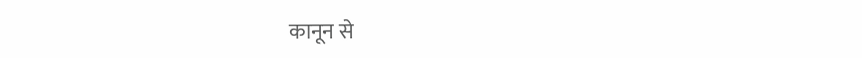कानून से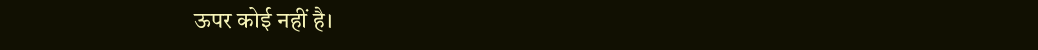ऊपर कोई नहीं है।